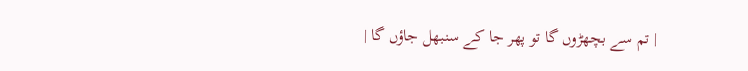| تم سے بچھڑوں گا تو پھر جا کے سنبھل جاؤں گا |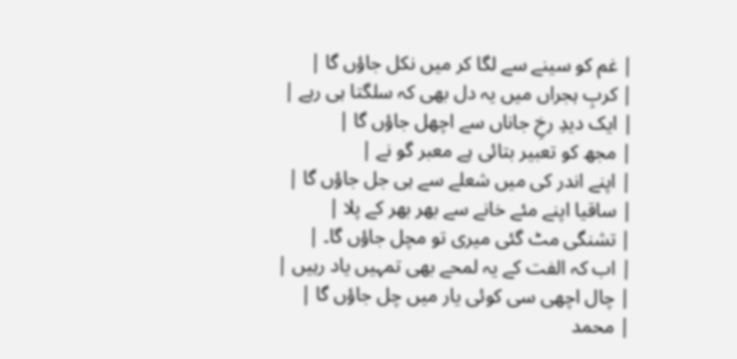| غم کو سینے سے لگا کر میں نکل جاؤں گا |
| کربِ ہجراں میں یہ دل بھی کہ سلگتا ہی رہے |
| ایک دیدِ رخِ جاناں سے اچھل جاؤں گا |
| مجھ کو تعبیر بتائی ہے معبر گو نے |
| اپنے اندر کی میں شعلے سے ہی جل جاؤں گا |
| ساقیا اپنے مئے خانے سے بھر بھر کے پلا |
| تشنگی مٹ گئی میری تو مچل جاؤں گا۔ |
| اب کہ الفت کے یہ لمحے بھی تمہیں یاد رہیں |
| چال اچھی سی کوئی یار میں چل جاؤں گا |
| محمد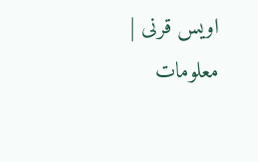اویس قرنی |
معلومات